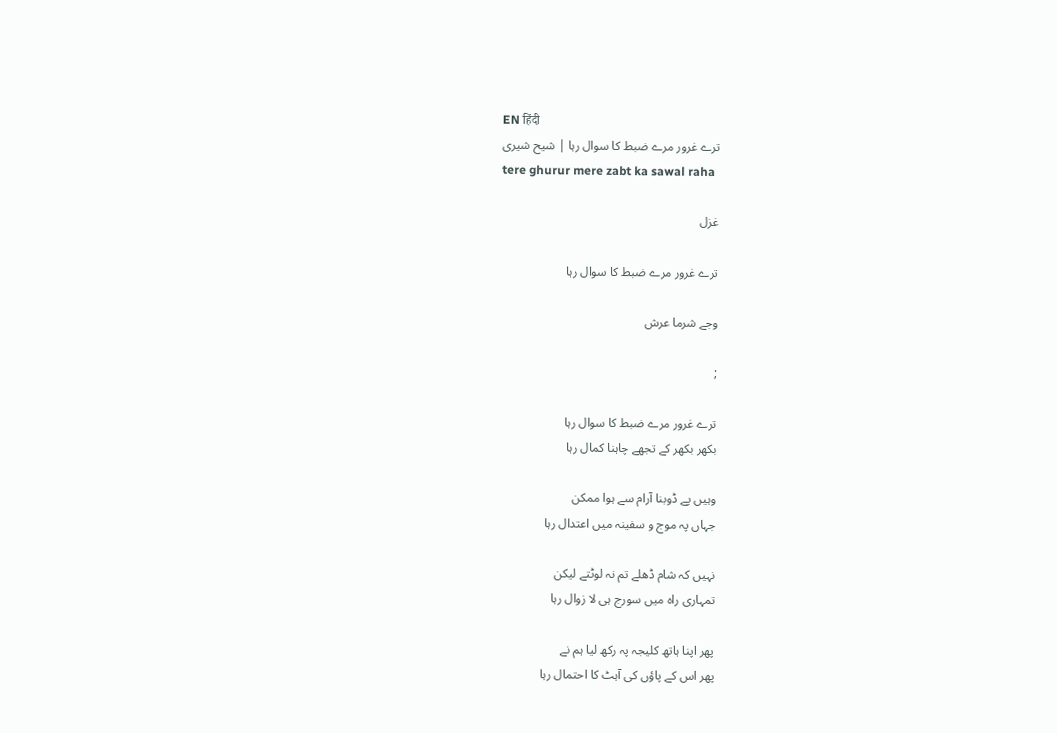EN हिंदी
ترے غرور مرے ضبط کا سوال رہا | شیح شیری
tere ghurur mere zabt ka sawal raha

غزل

ترے غرور مرے ضبط کا سوال رہا

وجے شرما عرش

;

ترے غرور مرے ضبط کا سوال رہا
بکھر بکھر کے تجھے چاہنا کمال رہا

وہیں پے ڈوبنا آرام سے ہوا ممکن
جہاں پہ موج و سفینہ میں اعتدال رہا

نہیں کہ شام ڈھلے تم نہ لوٹتے لیکن
تمہاری راہ میں سورج ہی لا زوال رہا

پھر اپنا ہاتھ کلیجہ پہ رکھ لیا ہم نے
پھر اس کے پاؤں کی آہٹ کا احتمال رہا